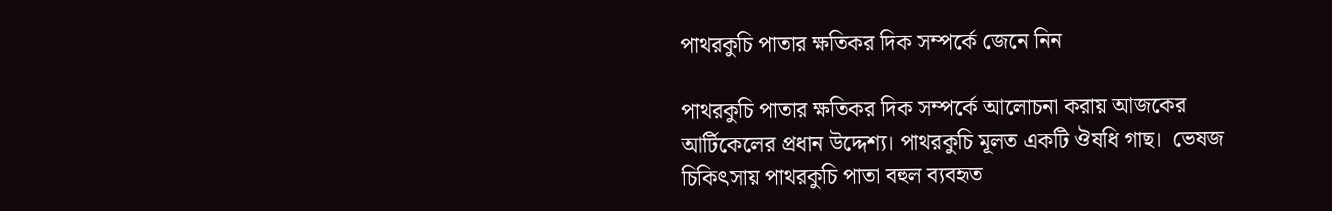পাথরকুচি পাতার ক্ষতিকর দিক সম্পর্কে জেনে নিন

পাথরকুচি পাতার ক্ষতিকর দিক সম্পর্কে আলোচনা করায় আজকের আর্টিকেলের প্রধান উদ্দেশ্য। পাথরকুচি মূলত একটি ঔষধি গাছ।  ভেষজ চিকিৎসায় পাথরকুচি পাতা বহুল ব্যবহৃত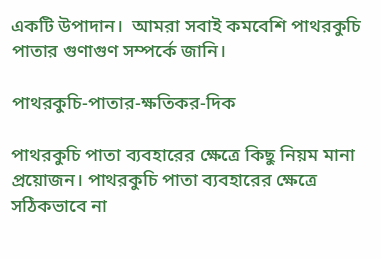একটি উপাদান।  আমরা সবাই কমবেশি পাথরকুচি পাতার গুণাগুণ সম্পর্কে জানি।

পাথরকুচি-পাতার-ক্ষতিকর-দিক

পাথরকুচি পাতা ব্যবহারের ক্ষেত্রে কিছু নিয়ম মানা প্রয়োজন। পাথরকুচি পাতা ব্যবহারের ক্ষেত্রে সঠিকভাবে না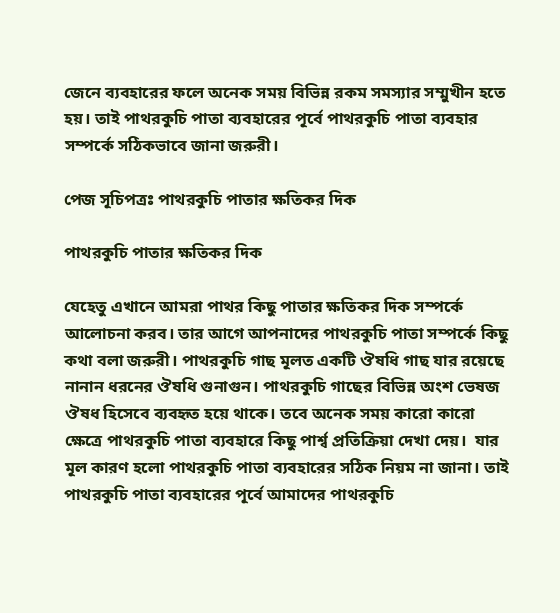জেনে ব্যবহারের ফলে অনেক সময় বিভিন্ন রকম সমস্যার সম্মুখীন হতে হয়। তাই পাথরকুচি পাতা ব্যবহারের পূর্বে পাথরকুচি পাতা ব্যবহার সম্পর্কে সঠিকভাবে জানা জরুরী।

পেজ সূচিপত্রঃ পাথরকুচি পাতার ক্ষতিকর দিক

পাথরকুচি পাতার ক্ষতিকর দিক

যেহেতু এখানে আমরা পাথর কিছু পাতার ক্ষতিকর দিক সম্পর্কে আলোচনা করব। তার আগে আপনাদের পাথরকুচি পাতা সম্পর্কে কিছু কথা বলা জরুরী। পাথরকুচি গাছ মূলত একটি ঔষধি গাছ যার রয়েছে নানান ধরনের ঔষধি গুনাগুন। পাথরকুচি গাছের বিভিন্ন অংশ ভেষজ ঔষধ হিসেবে ব্যবহৃত হয়ে থাকে। তবে অনেক সময় কারো কারো ক্ষেত্রে পাথরকুচি পাতা ব্যবহারে কিছু পার্শ্ব প্রতিক্রিয়া দেখা দেয়।  যার মূল কারণ হলো পাথরকুচি পাতা ব্যবহারের সঠিক নিয়ম না জানা। তাই পাথরকুচি পাতা ব্যবহারের পূর্বে আমাদের পাথরকুচি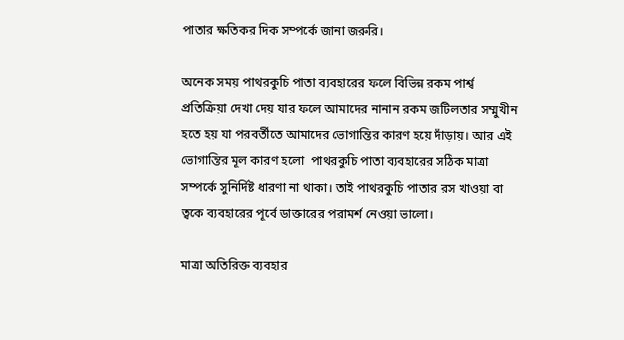পাতার ক্ষতিকর দিক সম্পর্কে জানা জরুরি।

অনেক সময় পাথরকুচি পাতা ব্যবহারের ফলে বিভিন্ন রকম পার্শ্ব প্রতিক্রিয়া দেখা দেয় যার ফলে আমাদের নানান রকম জটিলতার সম্মুখীন হতে হয় যা পরবর্তীতে আমাদের ভোগান্তির কারণ হয়ে দাঁড়ায়। আর এই ভোগান্তির মূল কারণ হলো  পাথরকুচি পাতা ব্যবহারের সঠিক মাত্রা সম্পর্কে সুনির্দিষ্ট ধারণা না থাকা। তাই পাথরকুচি পাতার রস খাওয়া বা ত্বকে ব্যবহারের পূর্বে ডাক্তারের পরামর্শ নেওয়া ভালো।

মাত্রা অতিরিক্ত ব্যবহার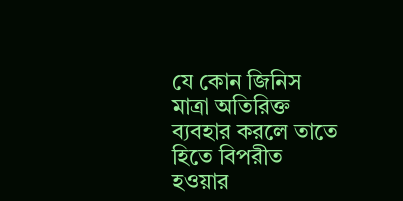যে কোন জিনিস মাত্রা অতিরিক্ত ব্যবহার করলে তাতে হিতে বিপরীত হওয়ার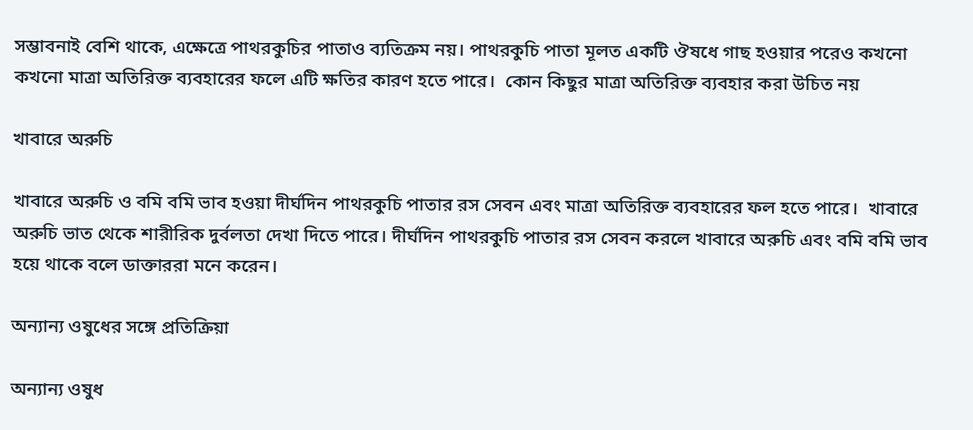সম্ভাবনাই বেশি থাকে, এক্ষেত্রে পাথরকুচির পাতাও ব্যতিক্রম নয়। পাথরকুচি পাতা মূলত একটি ঔষধে গাছ হওয়ার পরেও কখনো কখনো মাত্রা অতিরিক্ত ব্যবহারের ফলে এটি ক্ষতির কারণ হতে পারে।  কোন কিছুর মাত্রা অতিরিক্ত ব্যবহার করা উচিত নয়

খাবারে অরুচি

খাবারে অরুচি ও বমি বমি ভাব হওয়া দীর্ঘদিন পাথরকুচি পাতার রস সেবন এবং মাত্রা অতিরিক্ত ব্যবহারের ফল হতে পারে।  খাবারে অরুচি ভাত থেকে শারীরিক দুর্বলতা দেখা দিতে পারে। দীর্ঘদিন পাথরকুচি পাতার রস সেবন করলে খাবারে অরুচি এবং বমি বমি ভাব হয়ে থাকে বলে ডাক্তাররা মনে করেন।

অন্যান্য ওষুধের সঙ্গে প্রতিক্রিয়া

অন্যান্য ওষুধ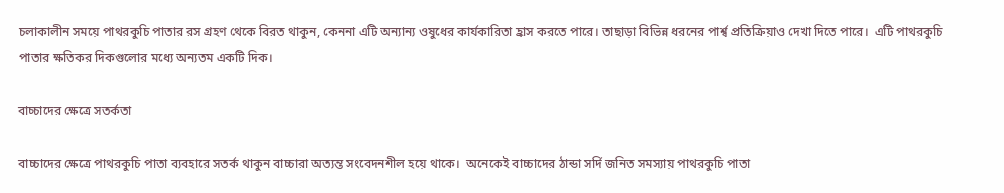চলাকালীন সময়ে পাথরকুচি পাতার রস গ্রহণ থেকে বিরত থাকুন, কেননা এটি অন্যান্য ওষুধের কার্যকারিতা হ্রাস করতে পারে। তাছাড়া বিভিন্ন ধরনের পার্শ্ব প্রতিক্রিয়াও দেখা দিতে পারে।  এটি পাথরকুচি পাতার ক্ষতিকর দিকগুলোর মধ্যে অন্যতম একটি দিক।

বাচ্চাদের ক্ষেত্রে সতর্কতা

বাচ্চাদের ক্ষেত্রে পাথরকুচি পাতা ব্যবহারে সতর্ক থাকুন বাচ্চারা অত্যন্ত সংবেদনশীল হয়ে থাকে।  অনেকেই বাচ্চাদের ঠান্ডা সর্দি জনিত সমস্যায় পাথরকুচি পাতা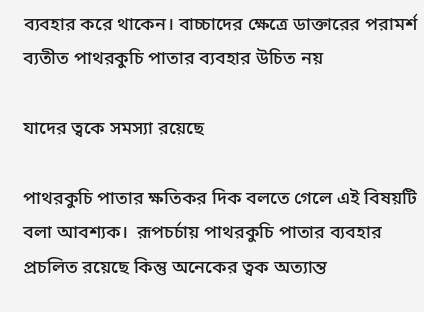ব্যবহার করে থাকেন। বাচ্চাদের ক্ষেত্রে ডাক্তারের পরামর্শ ব্যতীত পাথরকুচি পাতার ব্যবহার উচিত নয়

যাদের ত্বকে সমস্যা রয়েছে

পাথরকুচি পাতার ক্ষতিকর দিক বলতে গেলে এই বিষয়টি বলা আবশ্যক।  রূপচর্চায় পাথরকুচি পাতার ব্যবহার প্রচলিত রয়েছে কিন্তু অনেকের ত্বক অত্যান্ত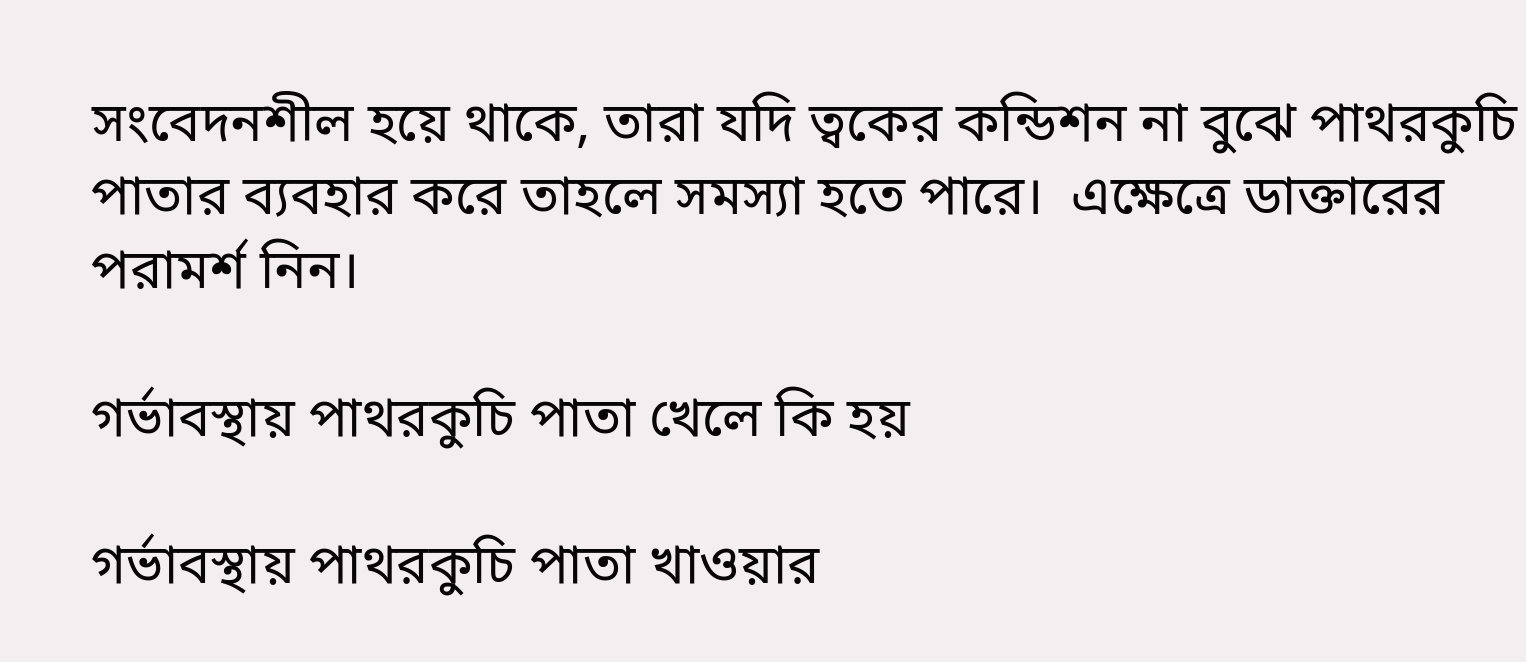সংবেদনশীল হয়ে থাকে, তারা যদি ত্বকের কন্ডিশন না বুঝে পাথরকুচি পাতার ব্যবহার করে তাহলে সমস্যা হতে পারে।  এক্ষেত্রে ডাক্তারের পরামর্শ নিন।

গর্ভাবস্থায় পাথরকুচি পাতা খেলে কি হয়

গর্ভাবস্থায় পাথরকুচি পাতা খাওয়ার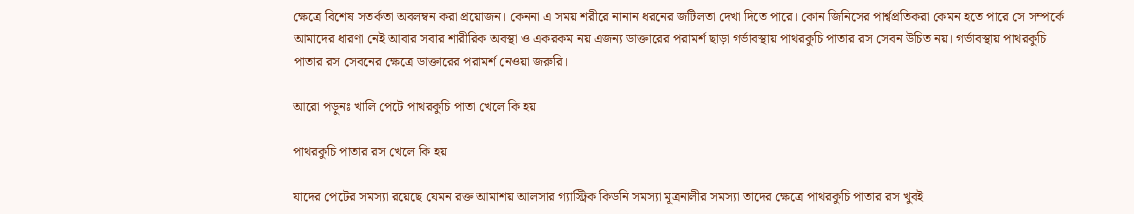ক্ষেত্রে বিশেষ সতর্কতা অবলম্বন করা প্রয়োজন। কেননা এ সময় শরীরে নানান ধরনের জটিলতা দেখা দিতে পারে। কোন জিনিসের পার্শ্বপ্রতিকরা কেমন হতে পারে সে সম্পর্কে আমাদের ধারণা নেই আবার সবার শারীরিক অবস্থা ও একরকম নয় এজন্য ডাক্তারের পরামর্শ ছাড়া গর্ভাবস্থায় পাথরকুচি পাতার রস সেবন উচিত নয়। গর্ভাবস্থায় পাথরকুচি পাতার রস সেবনের ক্ষেত্রে ডাক্তারের পরামর্শ নেওয়া জরুরি।

আরো পড়ুনঃ খালি পেটে পাথরকুচি পাতা খেলে কি হয়

পাথরকুচি পাতার রস খেলে কি হয়

যাদের পেটের সমস্যা রয়েছে যেমন রক্ত আমাশয় আলসার গ্যাস্ট্রিক কিডনি সমস্যা মূত্রনালীর সমস্যা তাদের ক্ষেত্রে পাথরকুচি পাতার রস খুবই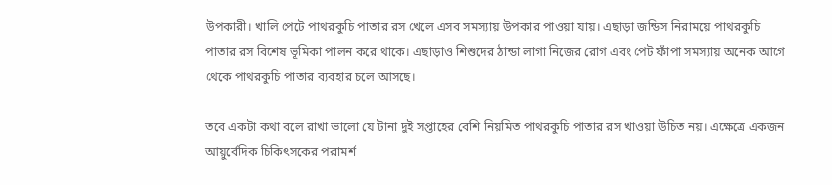উপকারী। খালি পেটে পাথরকুচি পাতার রস খেলে এসব সমস্যায় উপকার পাওয়া যায়। এছাড়া জন্ডিস নিরাময়ে পাথরকুচি পাতার রস বিশেষ ভূমিকা পালন করে থাকে। এছাড়াও শিশুদের ঠান্ডা লাগা নিজের রোগ এবং পেট ফাঁপা সমস্যায় অনেক আগে থেকে পাথরকুচি পাতার ব্যবহার চলে আসছে।

তবে একটা কথা বলে রাখা ভালো যে টানা দুই সপ্তাহের বেশি নিয়মিত পাথরকুচি পাতার রস খাওয়া উচিত নয়। এক্ষেত্রে একজন আয়ুর্বেদিক চিকিৎসকের পরামর্শ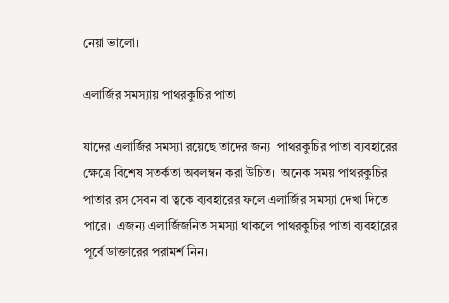নেয়া ভালো।

এলার্জির সমস্যায় পাথরকুচির পাতা

যাদের এলার্জির সমস্যা রয়েছে তাদের জন্য  পাথরকুচির পাতা ব্যবহারের ক্ষেত্রে বিশেষ সতর্কতা অবলম্বন করা উচিত।  অনেক সময় পাথরকুচির পাতার রস সেবন বা ত্বকে ব্যবহারের ফলে এলার্জির সমস্যা দেখা দিতে পারে।  এজন্য এলার্জিজনিত সমস্যা থাকলে পাথরকুচির পাতা ব্যবহারের পূর্বে ডাক্তারের পরামর্শ নিন।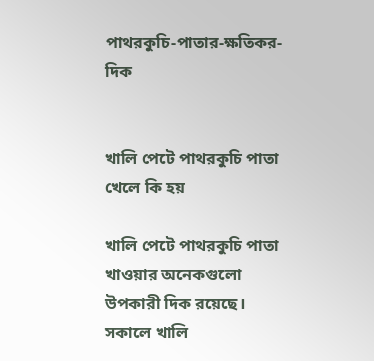পাথরকুচি-পাতার-ক্ষতিকর-দিক


খালি পেটে পাথরকুচি পাতা খেলে কি হয়

খালি পেটে পাথরকুচি পাতা খাওয়ার অনেকগুলো উপকারী দিক রয়েছে।  সকালে খালি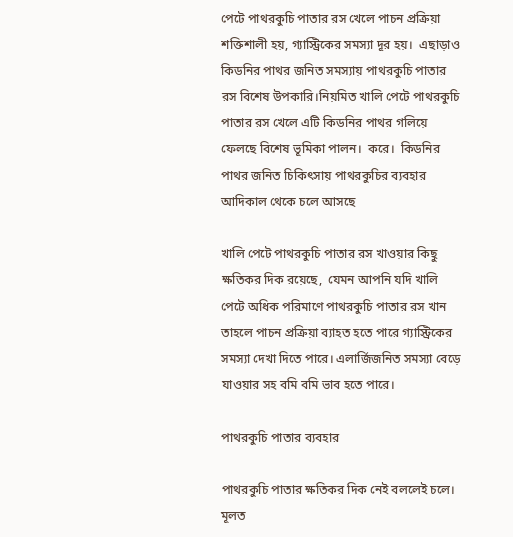পেটে পাথরকুচি পাতার রস খেলে পাচন প্রক্রিয়া শক্তিশালী হয়, গ্যাস্ট্রিকের সমস্যা দূর হয়।  এছাড়াও কিডনির পাথর জনিত সমস্যায় পাথরকুচি পাতার রস বিশেষ উপকারি।নিয়মিত খালি পেটে পাথরকুচি পাতার রস খেলে এটি কিডনির পাথর গলিয়ে ফেলছে বিশেষ ভূমিকা পালন।  করে।  কিডনির পাথর জনিত চিকিৎসায় পাথরকুচির ব্যবহার আদিকাল থেকে চলে আসছে

খালি পেটে পাথরকুচি পাতার রস খাওয়ার কিছু ক্ষতিকর দিক রয়েছে,  যেমন আপনি যদি খালি পেটে অধিক পরিমাণে পাথরকুচি পাতার রস খান তাহলে পাচন প্রক্রিয়া ব্যাহত হতে পারে গ্যাস্ট্রিকের সমস্যা দেখা দিতে পারে। এলার্জিজনিত সমস্যা বেড়ে যাওয়ার সহ বমি বমি ভাব হতে পারে।

পাথরকুচি পাতার ব্যবহার

পাথরকুচি পাতার ক্ষতিকর দিক নেই বললেই চলে।  মূলত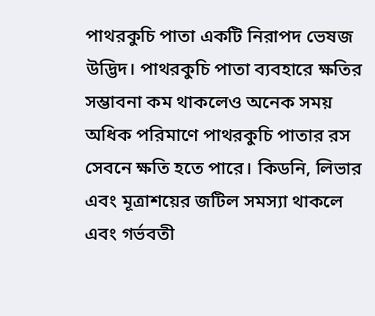পাথরকুচি পাতা একটি নিরাপদ ভেষজ উদ্ভিদ। পাথরকুচি পাতা ব্যবহারে ক্ষতির সম্ভাবনা কম থাকলেও অনেক সময় অধিক পরিমাণে পাথরকুচি পাতার রস সেবনে ক্ষতি হতে পারে। কিডনি, লিভার এবং মূত্রাশয়ের জটিল সমস্যা থাকলে এবং গর্ভবতী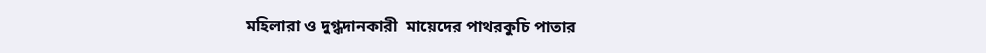মহিলারা ও দুগ্ধদানকারী  মায়েদের পাথরকুচি পাতার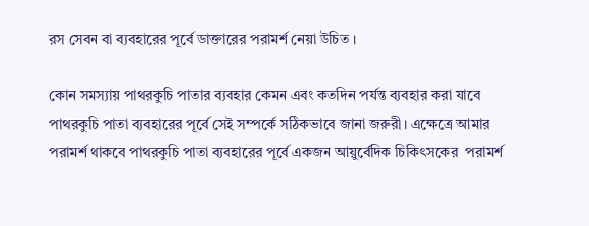রস সেবন বা ব্যবহারের পূর্বে ডাক্তারের পরামর্শ নেয়া উচিত ।

কোন সমস্যায় পাথরকুচি পাতার ব্যবহার কেমন এবং কতদিন পর্যন্ত ব্যবহার করা যাবে পাথরকুচি পাতা ব্যবহারের পূর্বে সেই সম্পর্কে সঠিকভাবে জানা জরুরী। এক্ষেত্রে আমার পরামর্শ থাকবে পাথরকুচি পাতা ব্যবহারের পূর্বে একজন আয়ুর্বেদিক চিকিৎসকের  পরামর্শ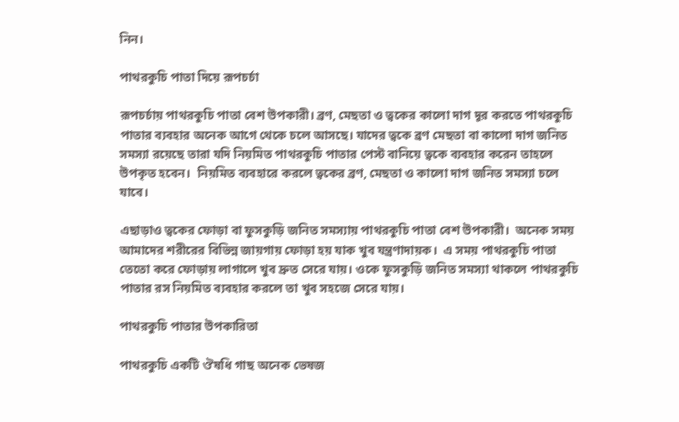নিন।

পাথরকুচি পাতা দিয়ে রূপচর্চা

রূপচর্চায় পাথরকুচি পাতা বেশ উপকারী। ব্রণ, মেছতা ও ত্বকের কালো দাগ দূর করতে পাথরকুচি পাতার ব্যবহার অনেক আগে থেকে চলে আসছে। যাদের ত্বকে ব্রণ মেছতা বা কালো দাগ জনিত সমস্যা রয়েছে তারা যদি নিয়মিত পাথরকুচি পাতার পেস্ট বানিয়ে ত্বকে ব্যবহার করেন তাহলে উপকৃত হবেন।  নিয়মিত ব্যবহারে করলে ত্বকের ব্রণ, মেছতা ও কালো দাগ জনিত সমস্যা চলে যাবে।

এছাড়াও ত্বকের ফোড়া বা ফুসকুড়ি জনিত সমস্যায় পাথরকুচি পাতা বেশ উপকারী।  অনেক সময় আমাদের শরীরের বিভিন্ন জায়গায় ফোড়া হয় যাক খুব যন্ত্রণাদায়ক।  এ সময় পাথরকুচি পাতা তেতো করে ফোড়ায় লাগালে খুব দ্রুত সেরে যায়। ওকে ফুসকুড়ি জনিত সমস্যা থাকলে পাথরকুচি পাতার রস নিয়মিত ব্যবহার করলে তা খুব সহজে সেরে যায়।

পাথরকুচি পাতার উপকারিতা

পাথরকুচি একটি ঔষধি গাছ অনেক ভেষজ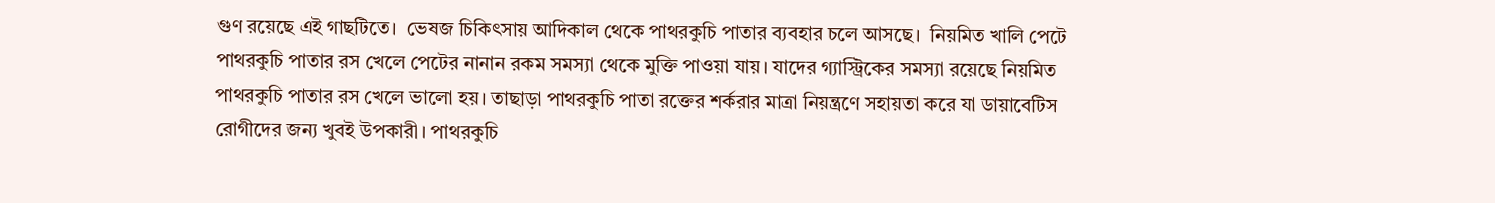গুণ রয়েছে এই গাছটিতে।  ভেষজ চিকিৎসায় আদিকাল থেকে পাথরকুচি পাতার ব্যবহার চলে আসছে।  নিয়মিত খালি পেটে পাথরকুচি পাতার রস খেলে পেটের নানান রকম সমস্যা থেকে মুক্তি পাওয়া যায়। যাদের গ্যাস্ট্রিকের সমস্যা রয়েছে নিয়মিত পাথরকুচি পাতার রস খেলে ভালো হয়। তাছাড়া পাথরকুচি পাতা রক্তের শর্করার মাত্রা নিয়ন্ত্রণে সহায়তা করে যা ডায়াবেটিস রোগীদের জন্য খুবই উপকারী। পাথরকুচি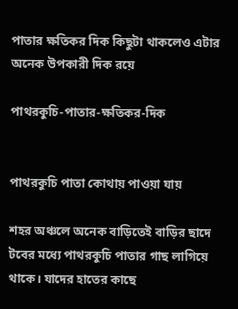পাতার ক্ষতিকর দিক কিছুটা থাকলেও এটার অনেক উপকারী দিক রয়ে

পাথরকুচি-পাতার-ক্ষতিকর-দিক


পাথরকুচি পাতা কোথায় পাওয়া যায়

শহর অঞ্চলে অনেক বাড়িতেই বাড়ির ছাদে টবের মধ্যে পাথরকুচি পাতার গাছ লাগিয়ে থাকে। যাদের হাতের কাছে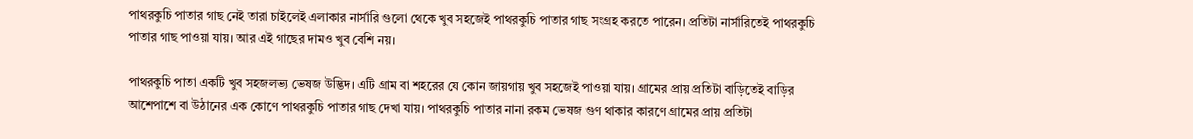পাথরকুচি পাতার গাছ নেই তারা চাইলেই এলাকার নার্সারি গুলো থেকে খুব সহজেই পাথরকুচি পাতার গাছ সংগ্রহ করতে পারেন। প্রতিটা নার্সারিতেই পাথরকুচি পাতার গাছ পাওয়া যায়। আর এই গাছের দামও খুব বেশি নয়।

পাথরকুচি পাতা একটি খুব সহজলভ্য ভেষজ উদ্ভিদ। এটি গ্রাম বা শহরের যে কোন জায়গায় খুব সহজেই পাওয়া যায়। গ্রামের প্রায় প্রতিটা বাড়িতেই বাড়ির আশেপাশে বা উঠানের এক কোণে পাথরকুচি পাতার গাছ দেখা যায়। পাথরকুচি পাতার নানা রকম ভেষজ গুণ থাকার কারণে গ্রামের প্রায় প্রতিটা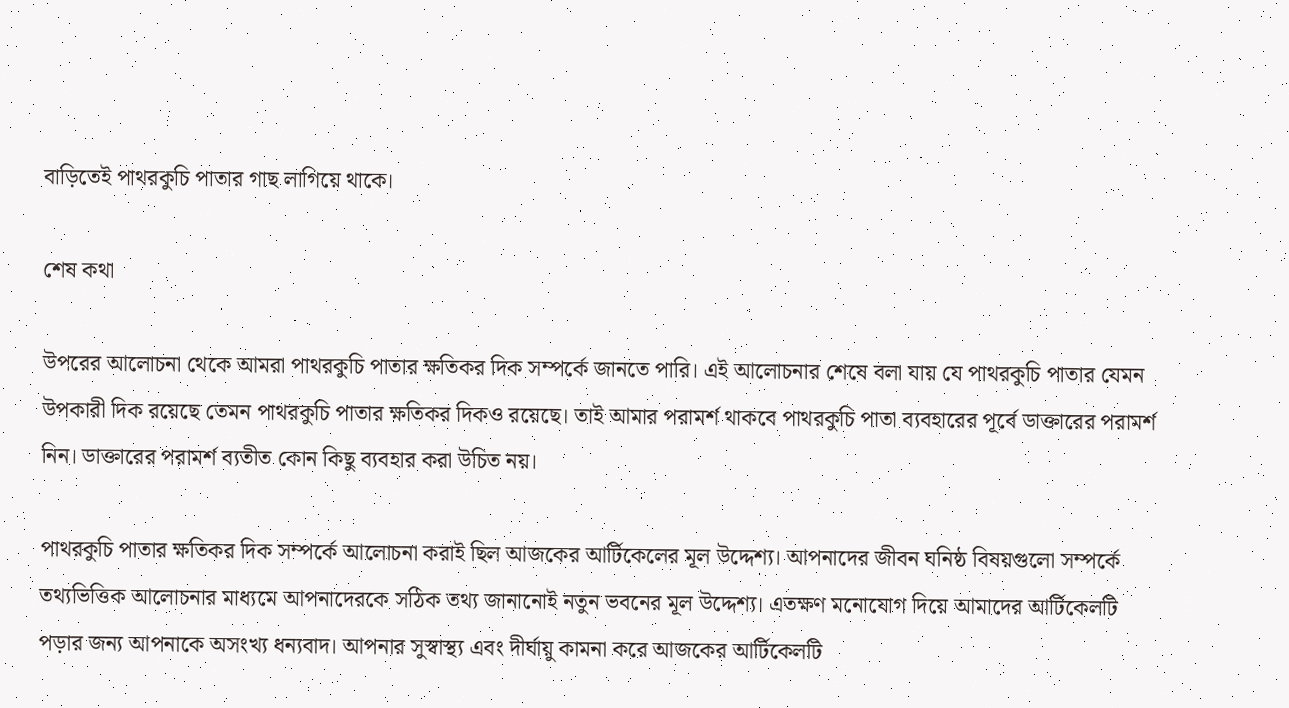বাড়িতেই পাথরকুচি পাতার গাছ লাগিয়ে থাকে।

শেষ কথা

উপরের আলোচনা থেকে আমরা পাথরকুচি পাতার ক্ষতিকর দিক সম্পর্কে জানতে পারি। এই আলোচনার শেষে বলা যায় যে পাথরকুচি পাতার যেমন উপকারী দিক রয়েছে তেমন পাথরকুচি পাতার ক্ষতিকর দিকও রয়েছে। তাই আমার পরামর্শ থাকবে পাথরকুচি পাতা ব্যবহারের পূর্বে ডাক্তারের পরামর্শ নিন। ডাক্তারের পরামর্শ ব্যতীত কোন কিছু ব্যবহার করা উচিত নয়।

পাথরকুচি পাতার ক্ষতিকর দিক সম্পর্কে আলোচনা করাই ছিল আজকের আর্টিকেলের মূল উদ্দেশ্য। আপনাদের জীবন ঘনিষ্ঠ বিষয়গুলো সম্পর্কে তথ্যভিত্তিক আলোচনার মাধ্যমে আপনাদেরকে সঠিক তথ্য জানানোই নতুন ভবনের মূল উদ্দেশ্য। এতক্ষণ মনোযোগ দিয়ে আমাদের আর্টিকেলটি পড়ার জন্য আপনাকে অসংখ্য ধন্যবাদ। আপনার সুস্বাস্থ্য এবং দীর্ঘায়ু কামনা করে আজকের আর্টিকেলটি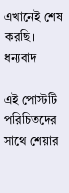এখানেই শেষ করছি।  ধন্যবাদ

এই পোস্টটি পরিচিতদের সাথে শেয়ার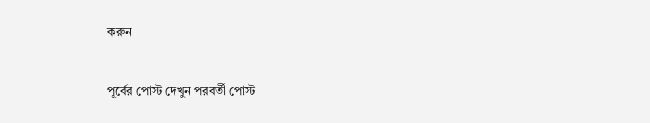করুন

পূর্বের পোস্ট দেখুন পরবর্তী পোস্ট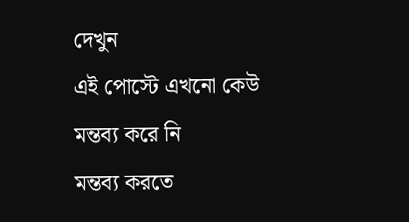দেখুন
এই পোস্টে এখনো কেউ মন্তব্য করে নি
মন্তব্য করতে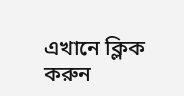এখানে ক্লিক করুন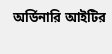অর্ডিনারি আইটির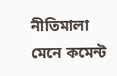নীতিমালা মেনে কমেন্ট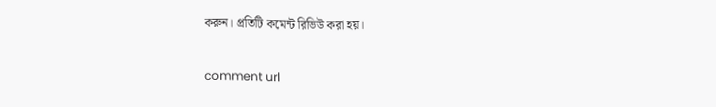করুন। প্রতিটি কমেন্ট রিভিউ করা হয়।

comment url